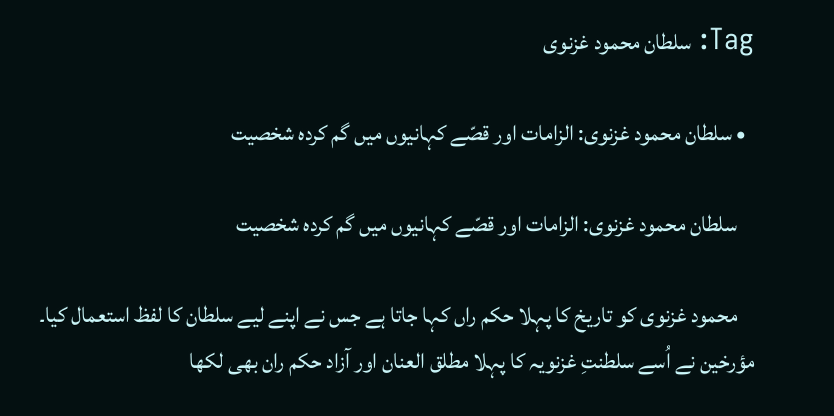Tag: سلطان محمود غزنوی

  • سلطان محمود غزنوی: الزامات اور قصّے کہانیوں‌ میں گم کردہ شخصیت

    سلطان محمود غزنوی: الزامات اور قصّے کہانیوں‌ میں گم کردہ شخصیت

    محمود غزنوی کو تاریخ کا پہلا حکم راں کہا جاتا ہے جس نے اپنے لیے سلطان کا لفظ استعمال کیا۔ مؤرخین نے اُسے سلطنتِ‌ غزنویہ کا پہلا مطلق العنان اور آزاد حکم ران بھی لکھا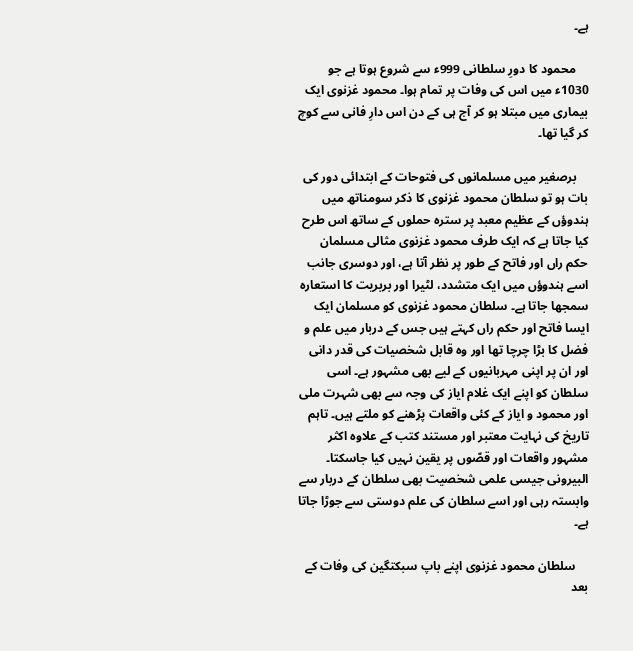ہے۔

    محمود کا دورِ سلطانی 999ء سے شروع ہوتا ہے جو 1030ء میں اس کی وفات پر تمام ہوا۔ محمود غزنوی ایک بیماری میں مبتلا ہو کر آج ہی کے دن اس دارِ فانی سے کوچ کر گیا تھا۔

    برصغیر میں مسلمانوں کی فتوحات کے ابتدائی دور کی بات ہو تو سلطان محمود غزنوی کا ذکر سومناتھ میں ہندوؤں کے عظیم معبد پر سترہ حملوں کے ساتھ اس طرح کیا جاتا ہے کہ ایک طرف محمود غزنوی مثالی مسلمان حکم راں اور فاتح کے طور پر نظر آتا ہے، اور دوسری جانب اسے ہندوؤں‌ میں ایک متشدد، لٹیرا اور بربریت کا استعارہ سمجھا جاتا ہے۔ سلطان محمود غزنوی کو مسلمان ایک ایسا فاتح اور حکم راں‌ کہتے ہیں جس کے دربار میں علم و فضل کا بڑا چرچا تھا اور وہ قابل شخصیات کی قدر دانی اور ان پر اپنی مہربانیوں کے لیے بھی مشہور ہے۔ اسی سلطان کو اپنے ایک غلام ایاز کی وجہ سے بھی شہرت ملی اور محمود و ایاز کے کئی واقعات پڑھنے کو ملتے ہیں۔ تاہم تاریخ کی نہایت معتبر اور مستند کتب کے علاوہ اکثر مشہور واقعات اور قصّوں پر یقین نہیں کیا جاسکتا۔ البیرونی جیسی علمی شخصیت بھی سلطان کے دربار سے وابستہ رہی اور اسے سلطان کی علم دوستی سے جوڑا جاتا ہے۔

    سلطان محمود غزنوی اپنے باپ سبکتگین کی وفات کے بعد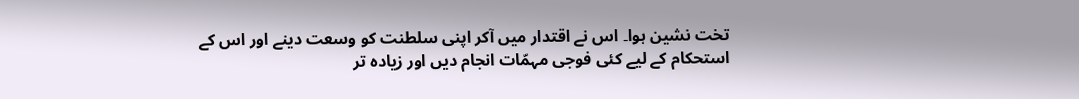تخت نشین ہوا۔ اس نے اقتدار میں آکر اپنی سلطنت کو وسعت دینے اور اس کے استحکام کے لیے کئی فوجی مہمّات انجام دیں اور زیادہ تر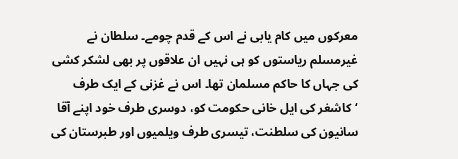معرکوں میں کام یابی نے اس کے قدم چومے۔ سلطان نے غیرمسلم ریاستوں کو ہی نہیں ان علاقوں پر بھی لشکر کشی کی جہاں کا حاکم مسلمان تھا۔ اس نے غزنی کے ایک طرف ‘کاشغر کی ایل خانی حکومت کو، دوسری طرف خود اپنے آقا سانیون کی سلطنت، تیسری طرف ویلمیوں اور طبرستان کی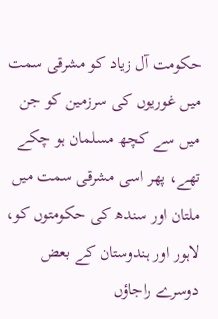حکومت آل زیاد کو مشرقی سمت میں غوریوں کی سرزمین کو جن میں سے کچھ مسلمان ہو چکے تھے، پھر اسی مشرقی سمت میں ملتان اور سندھ کی حکومتوں کو، لاہور اور ہندوستان کے بعض دوسرے راجاؤں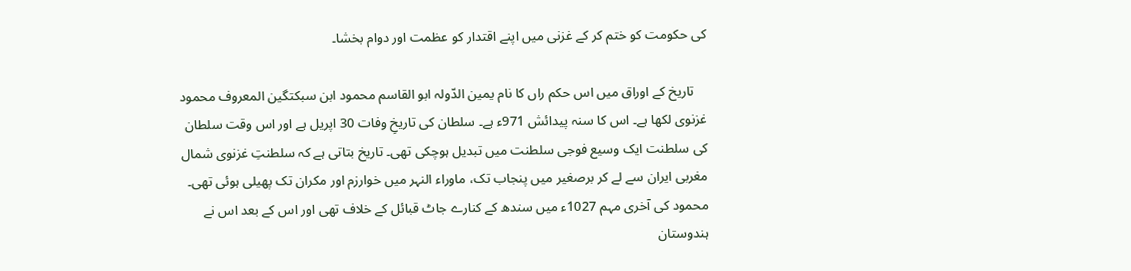کی حکومت کو ختم کر کے غزنی میں اپنے اقتدار کو عظمت اور دوام بخشا۔

    تاریخ کے اوراق میں اس حکم راں کا نام یمین الدّولہ ابو القاسم محمود ابن سبکتگین المعروف محمود غزنوی لکھا ہے۔ اس کا سنہ پیدائش 971ء ہے۔ سلطان کی تاریخِ‌ وفات 30 اپریل ہے اور اس وقت سلطان کی سلطنت ایک وسیع فوجی سلطنت میں تبدیل ہوچکی تھی۔ تاریخ بتاتی ہے کہ سلطنتِ غزنوی شمال مغربی ایران سے لے کر برصغیر میں پنجاب تک، ماوراء النہر میں خوارزم اور مکران تک پھیلی ہوئی تھی۔ محمود کی آخری مہم 1027ء میں سندھ کے کنارے جاٹ قبائل کے خلاف تھی اور اس کے بعد اس نے ہندوستان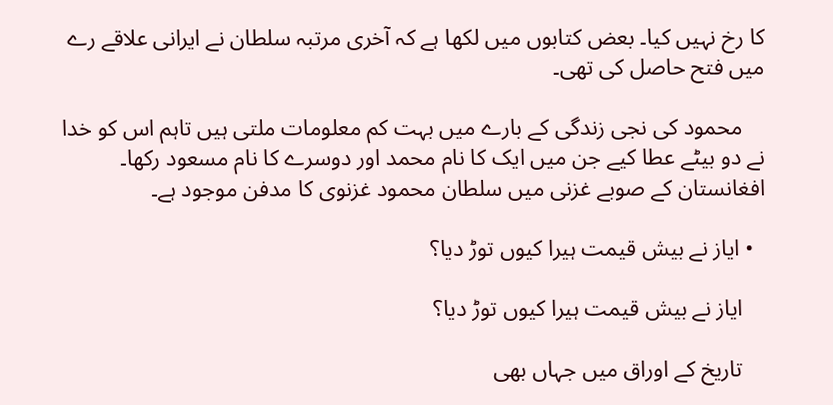کا رخ نہیں کیا۔ بعض کتابوں میں لکھا ہے کہ آخری مرتبہ سلطان نے ایرانی علاقے رے میں فتح حاصل کی تھی۔

    محمود کی نجی زندگی کے بارے میں بہت کم معلومات ملتی ہیں تاہم اس کو خدا نے دو بیٹے عطا کیے جن میں ایک کا نام محمد اور دوسرے کا نام مسعود رکھا۔ افغانستان کے صوبے غزنی میں سلطان محمود غزنوی کا مدفن موجود ہے۔

  • ایاز نے بیش قیمت ہیرا کیوں‌ توڑ دیا؟

    ایاز نے بیش قیمت ہیرا کیوں‌ توڑ دیا؟

    تاریخ کے اوراق میں جہاں بھی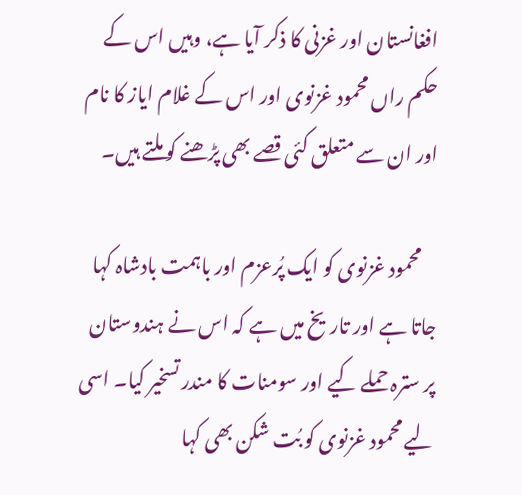افغانستان اور غزنی کا ذکر آیا ہے، وہیں اس کے حکم راں محمود غزنوی اور اس کے غلام ایاز کا نام اور ان سے متعلق کئی قصے بھی پڑھنے کو ملتے ہیں۔

    محمود غزنوی کو ایک پُرعزم اور باہمت بادشاہ کہا جاتا ہے اور تاریخ میں ہے کہ اس نے ہندوستان پر سترہ حملے کیے اور سومنات کا مندر تسخیر کیا۔ اسی لیے محمود غزنوی کو بُت شکن بھی کہا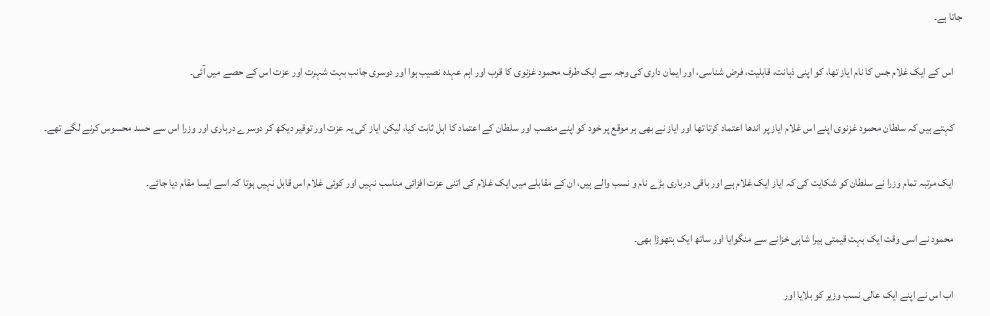جاتا ہے۔

    اس کے ایک غلام جس کا نام ایاز تھا، کو اپنی ذہانت، قابلیت، فرض شناسی، اور ایمان داری کی وجہ سے ایک طرف محمود غزنوی کا قرب اور اہم عہدہ نصیب ہوا اور دوسری جانب بہت شہرت اور عزت اس کے حصے میں آئی۔

    کہتے ہیں کہ سلطان محمود غزنوی اپنے اس غلام ایاز پر اندھا اعتماد کرتا تھا اور ایاز نے بھی ہر موقع پر خود کو اپنے منصب اور سلطان کے اعتماد کا اہل ثابت کیا، لیکن ایاز کی یہ عزت اور توقیر دیکھ کر دوسرے درباری اور وزرا اس سے حسد محسوس کرنے لگے تھے۔

    ایک مرتبہ تمام وزرا نے سلطان کو شکایت کی کہ ایاز ایک غلام ہے اور باقی درباری بڑے نام و نسب والے ہیں، ان کے مقابلے میں ایک غلام کی اتنی عزت افزائی مناسب نہیں‌ اور کوئی غلام اس قابل نہیں ہوتا کہ اسے ایسا مقام دیا جائے۔

    محمود نے اسی وقت ایک بہت قیمتی ہیرا شاہی خزانے سے منگوایا اور ساتھ ایک ہتھوڑا بھی۔

    اب اس نے اپنے ایک عالی نسب وزیر کو بلایا اور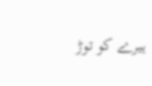ہیرے کو توڑ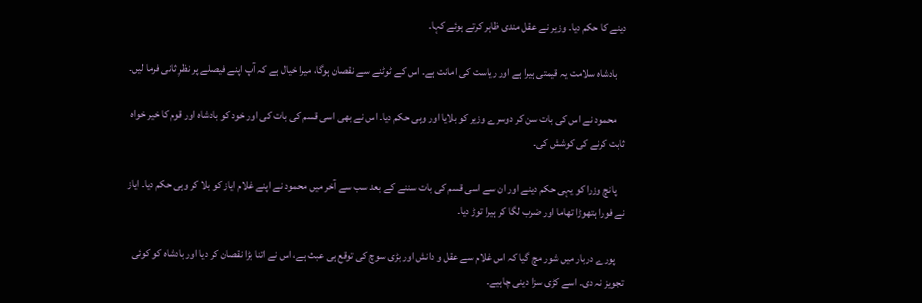دینے کا حکم دیا۔ وزیر نے عقل مندی ظاہر کرتے ہوئے کہا۔

    بادشاہ سلامت یہ قیمتی ہیرا ہے اور ریاست کی امانت ہے۔ اس کے ٹوٹنے سے نقصان ہوگا، میرا خیال ہے کہ آپ اپنے فیصلے پر نظرِ ثانی فرما لیں۔

    محمود نے اس کی بات سن کر دوسرے وزیر کو بلایا اور وہی حکم دیا۔ اس نے بھی اسی قسم کی بات کی اور خود کو بادشاہ اور قوم کا خیر خواہ ثابت کرنے کی کوشش کی۔

    پانچ وزرا کو یہی حکم دینے اور ان سے اسی قسم کی بات سننے کے بعد سب سے آخر میں محمود نے اپنے غلام ایاز کو بلا کر وہی حکم دیا۔ ایاز نے فورا ہتھوڑا تھاما اور ضرب لگا کر ہیرا توڑ دیا۔

    پورے دربار میں شور مچ گیا کہ اس غلام سے عقل و دانش اور بڑی سوچ کی توقع ہی عبث ہے، اس نے اتنا بڑا نقصان کر دیا اور بادشاہ کو کوئی تجویز نہ دی۔ اسے کڑی سزا دینی چاہیے۔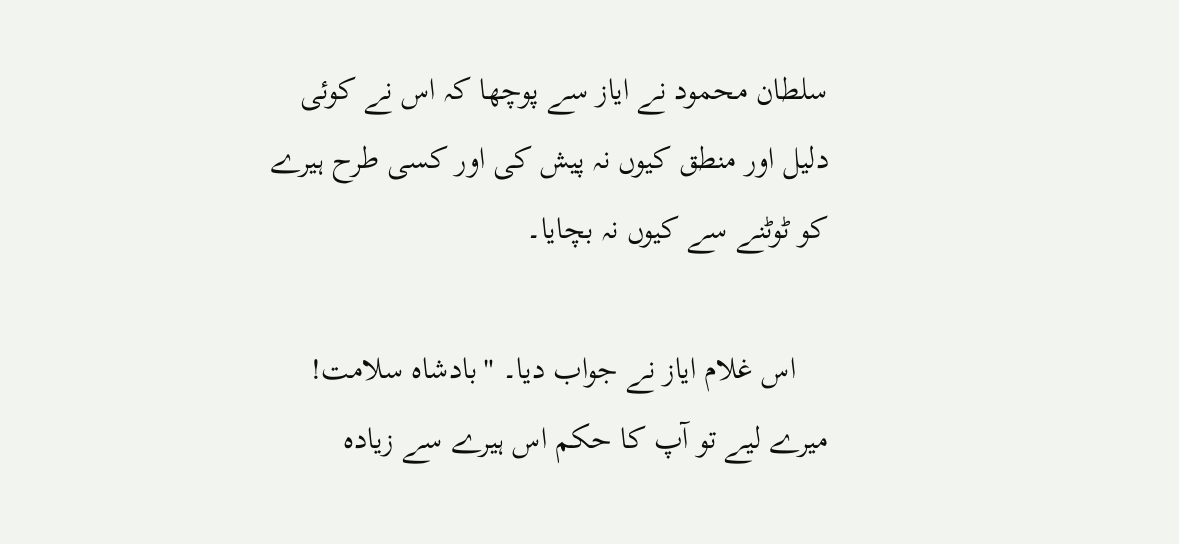سلطان محمود نے ایاز سے پوچھا کہ اس نے کوئی دلیل اور منطق کیوں‌ نہ پیش کی اور کسی طرح ہیرے کو ٹوٹنے سے کیوں نہ بچایا۔

    اس غلام ایاز نے جواب دیا۔ "بادشاہ سلامت! میرے لیے تو آپ کا حکم اس ہیرے سے زیادہ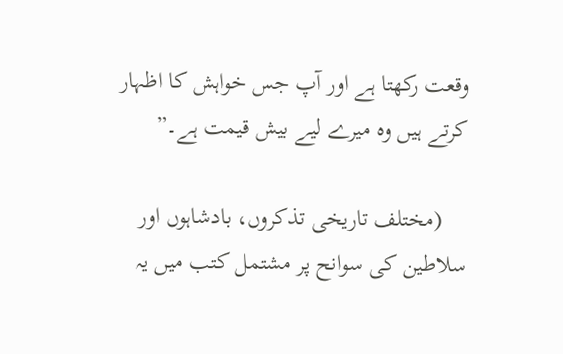وقعت رکھتا ہے اور آپ جس خواہش کا اظہار کرتے ہیں وہ میرے لیے بیش قیمت ہے۔”

    (مختلف تاریخی تذکروں، بادشاہوں اور سلاطین کی سوانح پر مشتمل کتب میں‌ یہ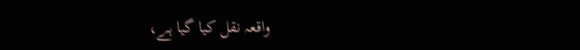واقعہ نقل کیا گیا ہے،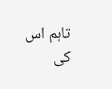تاہم اس کی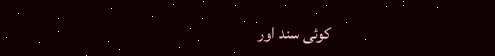کوئی سند اور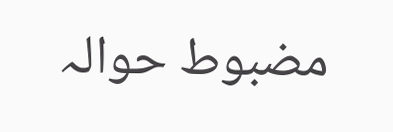مضبوط حوالہ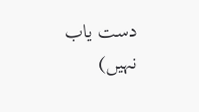دست یاب نہیں)